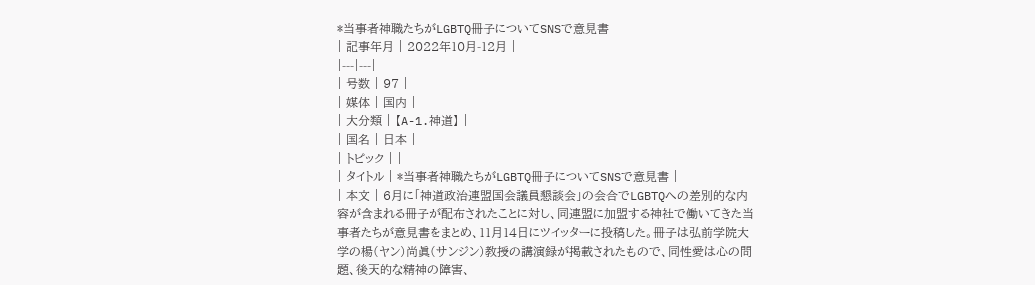*当事者神職たちがLGBTQ冊子についてSNSで意見書
| 記事年月 | 2022年10月-12月 |
|---|---|
| 号数 | 97 |
| 媒体 | 国内 |
| 大分類 | 【A-1.神道】 |
| 国名 | 日本 |
| トピック | |
| タイトル | *当事者神職たちがLGBTQ冊子についてSNSで意見書 |
| 本文 | 6月に「神道政治連盟国会議員懇談会」の会合でLGBTQへの差別的な内容が含まれる冊子が配布されたことに対し、同連盟に加盟する神社で働いてきた当事者たちが意見書をまとめ、11月14日にツイッターに投稿した。冊子は弘前学院大学の楊(ヤン)尚眞(サンジン)教授の講演録が掲載されたもので、同性愛は心の問題、後天的な精神の障害、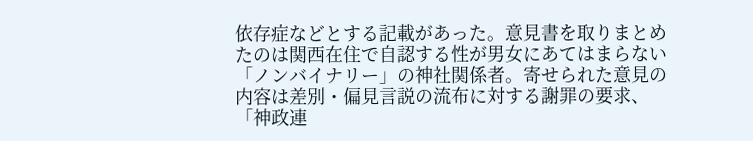依存症などとする記載があった。意見書を取りまとめたのは関西在住で自認する性が男女にあてはまらない「ノンバイナリー」の神社関係者。寄せられた意見の内容は差別・偏見言説の流布に対する謝罪の要求、「神政連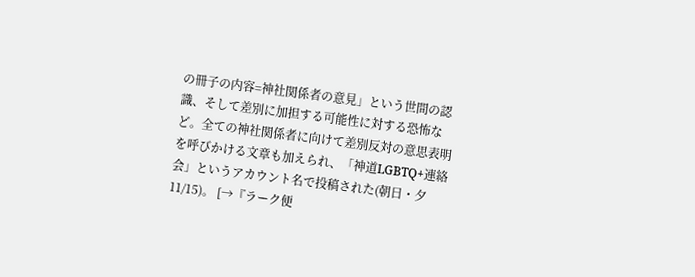の冊子の内容=神社関係者の意見」という世間の認識、そして差別に加担する可能性に対する恐怖など。全ての神社関係者に向けて差別反対の意思表明を呼びかける文章も加えられ、「神道LGBTQ+連絡会」というアカウント名で投稿された(朝日・夕11/15)。 [→『ラーク便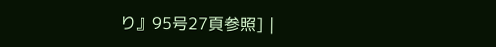り』95号27頁参照] |